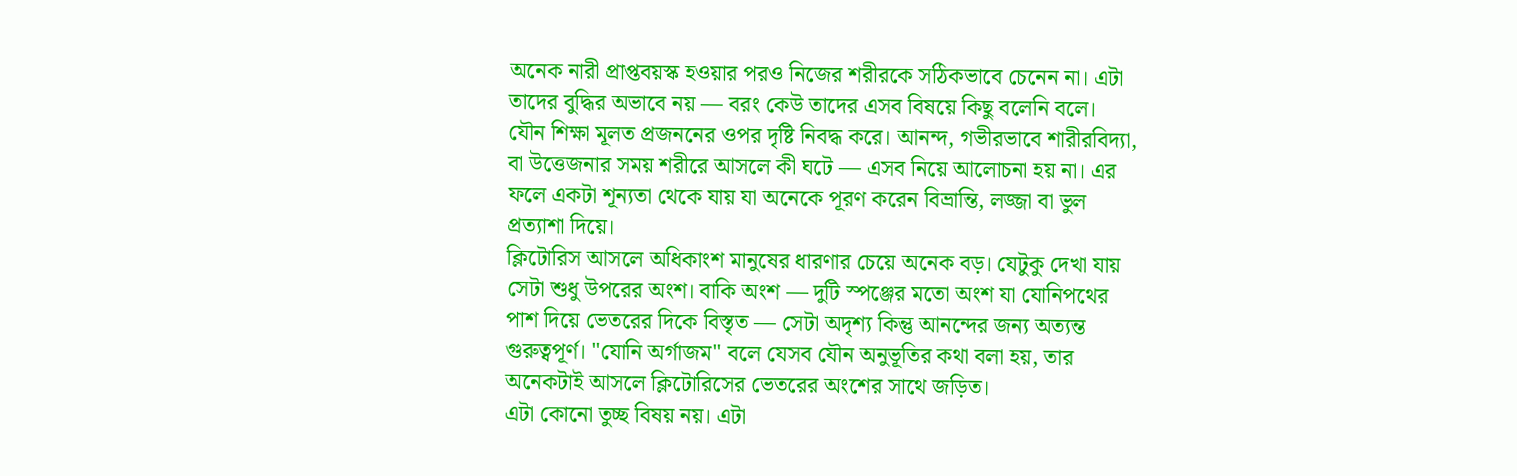অনেক নারী প্রাপ্তবয়স্ক হওয়ার পরও নিজের শরীরকে সঠিকভাবে চেনেন না। এটা তাদের বুদ্ধির অভাবে নয় — বরং কেউ তাদের এসব বিষয়ে কিছু বলেনি বলে।
যৌন শিক্ষা মূলত প্রজননের ওপর দৃষ্টি নিবদ্ধ করে। আনন্দ, গভীরভাবে শারীরবিদ্যা, বা উত্তেজনার সময় শরীরে আসলে কী ঘটে — এসব নিয়ে আলোচনা হয় না। এর ফলে একটা শূন্যতা থেকে যায় যা অনেকে পূরণ করেন বিভ্রান্তি, লজ্জা বা ভুল প্রত্যাশা দিয়ে।
ক্লিটোরিস আসলে অধিকাংশ মানুষের ধারণার চেয়ে অনেক বড়। যেটুকু দেখা যায় সেটা শুধু উপরের অংশ। বাকি অংশ — দুটি স্পঞ্জের মতো অংশ যা যোনিপথের পাশ দিয়ে ভেতরের দিকে বিস্তৃত — সেটা অদৃশ্য কিন্তু আনন্দের জন্য অত্যন্ত গুরুত্বপূর্ণ। "যোনি অর্গাজম" বলে যেসব যৌন অনুভূতির কথা বলা হয়, তার অনেকটাই আসলে ক্লিটোরিসের ভেতরের অংশের সাথে জড়িত।
এটা কোনো তুচ্ছ বিষয় নয়। এটা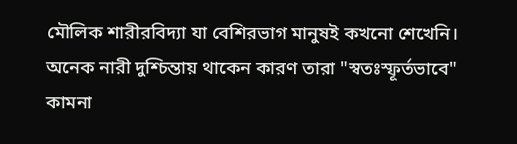মৌলিক শারীরবিদ্যা যা বেশিরভাগ মানুষই কখনো শেখেনি।
অনেক নারী দুশ্চিন্তায় থাকেন কারণ তারা "স্বতঃস্ফূর্তভাবে" কামনা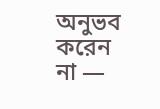অনুভব করেন না —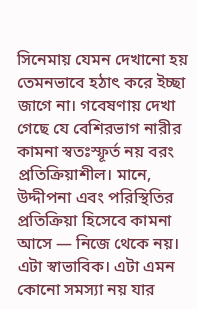সিনেমায় যেমন দেখানো হয় তেমনভাবে হঠাৎ করে ইচ্ছা জাগে না। গবেষণায় দেখা গেছে যে বেশিরভাগ নারীর কামনা স্বতঃস্ফূর্ত নয় বরং প্রতিক্রিয়াশীল। মানে, উদ্দীপনা এবং পরিস্থিতির প্রতিক্রিয়া হিসেবে কামনা আসে — নিজে থেকে নয়।
এটা স্বাভাবিক। এটা এমন কোনো সমস্যা নয় যার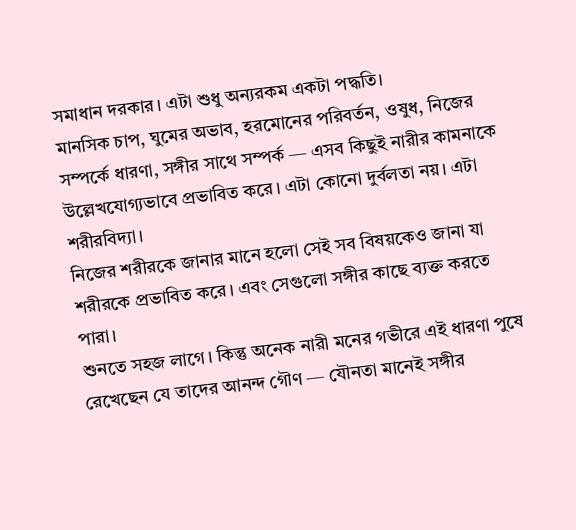সমাধান দরকার। এটা শুধু অন্যরকম একটা পদ্ধতি।
মানসিক চাপ, ঘুমের অভাব, হরমোনের পরিবর্তন, ওষুধ, নিজের সম্পর্কে ধারণা, সঙ্গীর সাথে সম্পর্ক — এসব কিছুই নারীর কামনাকে উল্লেখযোগ্যভাবে প্রভাবিত করে। এটা কোনো দুর্বলতা নয়। এটা শরীরবিদ্যা।
নিজের শরীরকে জানার মানে হলো সেই সব বিষয়কেও জানা যা শরীরকে প্রভাবিত করে। এবং সেগুলো সঙ্গীর কাছে ব্যক্ত করতে পারা।
শুনতে সহজ লাগে। কিন্তু অনেক নারী মনের গভীরে এই ধারণা পুষে রেখেছেন যে তাদের আনন্দ গৌণ — যৌনতা মানেই সঙ্গীর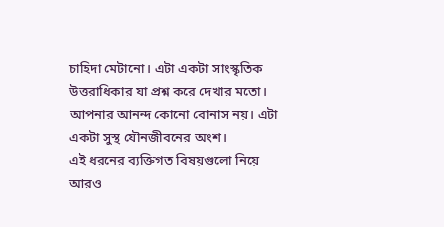চাহিদা মেটানো। এটা একটা সাংস্কৃতিক উত্তরাধিকার যা প্রশ্ন করে দেখার মতো।
আপনার আনন্দ কোনো বোনাস নয়। এটা একটা সুস্থ যৌনজীবনের অংশ।
এই ধরনের ব্যক্তিগত বিষয়গুলো নিয়ে আরও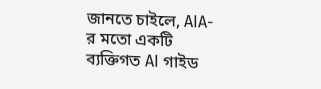জানতে চাইলে, AIA-র মতো একটি ব্যক্তিগত AI গাইড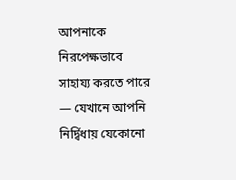আপনাকে নিরপেক্ষভাবে সাহায্য করতে পারে — যেখানে আপনি নির্দ্বিধায় যেকোনো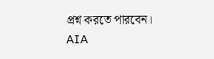প্রশ্ন করতে পারবেন।
AIA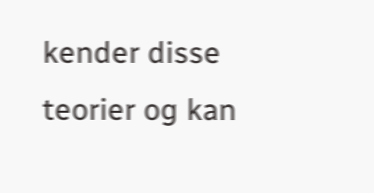kender disse teorier og kan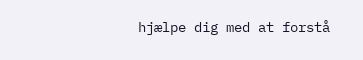hjælpe dig med at forstå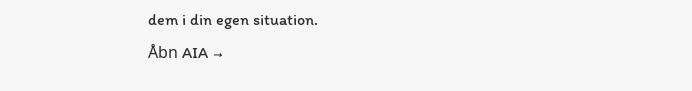dem i din egen situation.
Åbn AIA →